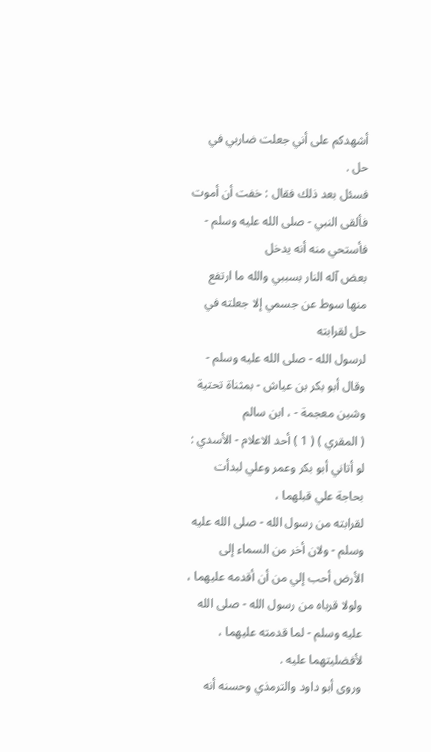أشهدكم على أني جعلت ضاربي في حل .
فسئل بعد ذلك فقال : خفت أن أموت فألقى النبي - صلى الله عليه وسلم - فأستحي منه أنه يدخل
بعض آله النار بسببي والله ما ارتفع منها سوط عن جسمي إلا جعلته في حل لقرابته
لرسول الله - صلى الله عليه وسلم - وقال أبو بكر بن عياش - بمثناة تحتية وشين معجمة - ، ابن سالم
( المقري ) ( 1 ) أحد الاعلام - الأسدي : لو أتاني أبو بكر وعمر وعلي لبدأت بحاجة علي قبلهما ،
لقرابته من رسول الله - صلى الله عليه وسلم - ولان أخر من السماء إلى الأرض أحب إلي من أن أقدمه عليهما ،
ولولا قرباه من رسول الله - صلى الله عليه وسلم - لما قدمته عليهما ، لأفضليتهما عليه .
وروى أبو داود والترمذي وحسنه أنه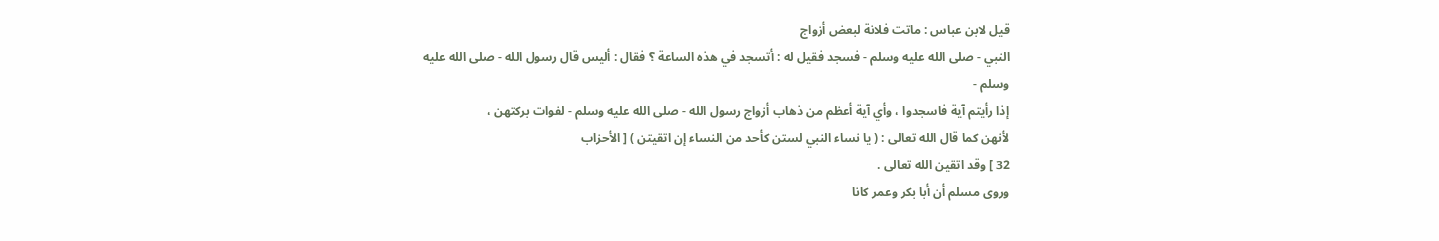قيل لابن عباس : ماتت فلانة لبعض أزواج
النبي - صلى الله عليه وسلم - فسجد فقيل له : أتسجد في هذه الساعة ؟ فقال : أليس قال رسول الله - صلى الله عليه وسلم -
إذا رأيتم آية فاسجدوا ، وأي آية أعظم من ذهاب أزواج رسول الله - صلى الله عليه وسلم - لفوات بركتهن ،
لأنهن كما قال الله تعالى : ( يا نساء النبي لستن كأحد من النساء إن اتقيتن ) [ الأحزاب
32 ] وقد اتقين الله تعالى .
وروى مسلم أن أبا بكر وعمر كانا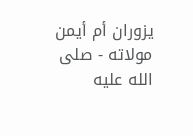يزوران أم أيمن مولاته - صلى الله عليه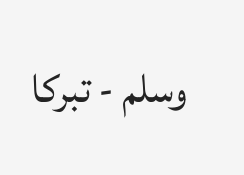وسلم - تبركا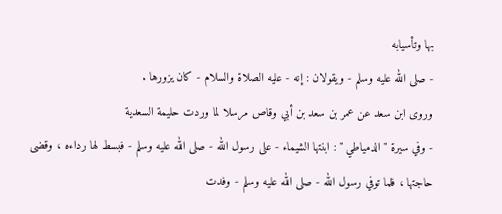بها وتأسيابه
- صلى الله عليه وسلم - ويقولان : إنه - عليه الصلاة والسلام - كان يزورها .
وروى ابن سعد عن عمر بن سعد بن أبي وقاص مرسلا لما وردت حليمة السعدية
- وفي سيرة " الدمياطي " : ابنتها الشيماء - على رسول الله - صلى الله عليه وسلم - فبسط لها رداءه ، وقضى
حاجتها ، فلما توفي رسول الله - صلى الله عليه وسلم - وفدت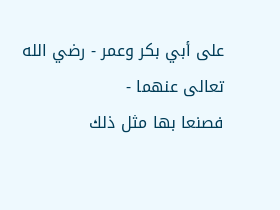على أبي بكر وعمر - رضي الله تعالى عنهما -
فصنعا بها مثل ذلك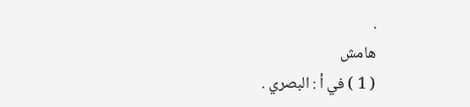.
هامش
( 1 ) في أ : البصري .